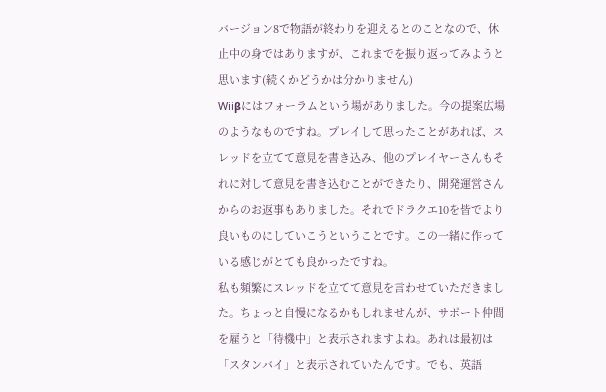バージョン8で物語が終わりを迎えるとのことなので、休止中の身ではありますが、これまでを振り返ってみようと思います(続くかどうかは分かりません)
Wiiβにはフォーラムという場がありました。今の提案広場のようなものですね。プレイして思ったことがあれば、スレッドを立てて意見を書き込み、他のプレイヤーさんもそれに対して意見を書き込むことができたり、開発運営さんからのお返事もありました。それでドラクエ10を皆でより良いものにしていこうということです。この一緒に作っている感じがとても良かったですね。
私も頻繁にスレッドを立てて意見を言わせていただきました。ちょっと自慢になるかもしれませんが、サポート仲間を雇うと「待機中」と表示されますよね。あれは最初は「スタンバイ」と表示されていたんです。でも、英語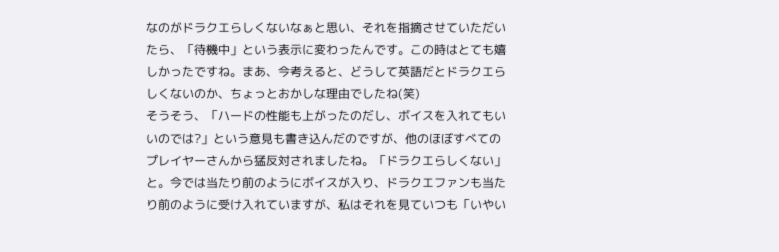なのがドラクエらしくないなぁと思い、それを指摘させていただいたら、「待機中」という表示に変わったんです。この時はとても嬉しかったですね。まあ、今考えると、どうして英語だとドラクエらしくないのか、ちょっとおかしな理由でしたね(笑)
そうそう、「ハードの性能も上がったのだし、ボイスを入れてもいいのでは?」という意見も書き込んだのですが、他のほぼすべてのプレイヤーさんから猛反対されましたね。「ドラクエらしくない」と。今では当たり前のようにボイスが入り、ドラクエファンも当たり前のように受け入れていますが、私はそれを見ていつも「いやい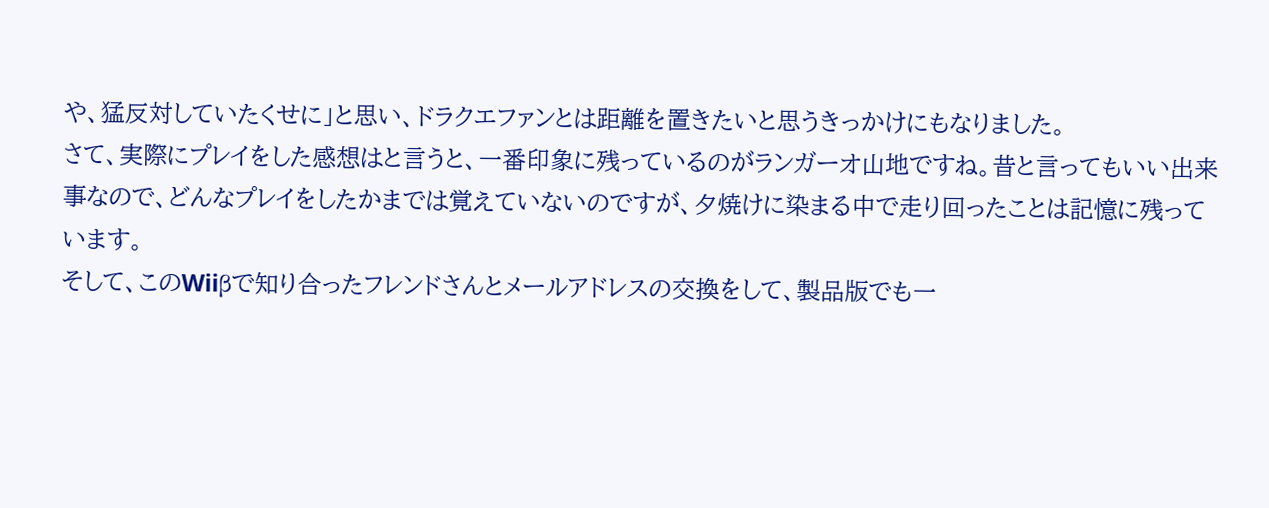や、猛反対していたくせに」と思い、ドラクエファンとは距離を置きたいと思うきっかけにもなりました。
さて、実際にプレイをした感想はと言うと、一番印象に残っているのがランガーオ山地ですね。昔と言ってもいい出来事なので、どんなプレイをしたかまでは覚えていないのですが、夕焼けに染まる中で走り回ったことは記憶に残っています。
そして、このWiiβで知り合ったフレンドさんとメールアドレスの交換をして、製品版でも一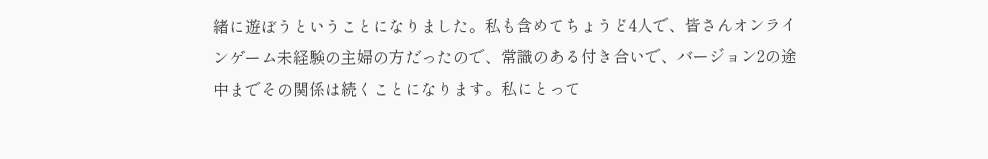緒に遊ぼうということになりました。私も含めてちょうど4人で、皆さんオンラインゲーム未経験の主婦の方だったので、常識のある付き合いで、バージョン2の途中までその関係は続くことになります。私にとって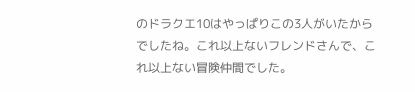のドラクエ10はやっぱりこの3人がいたからでしたね。これ以上ないフレンドさんで、これ以上ない冒険仲間でした。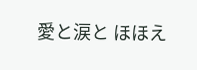愛と涙と ほほえ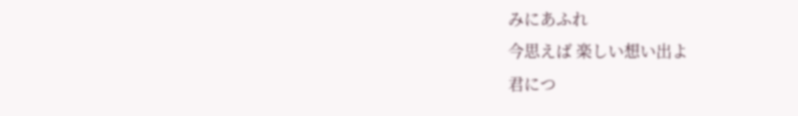みにあふれ
今思えば 楽しい想い出よ
君につ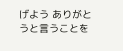げよう ありがとうと言うことを